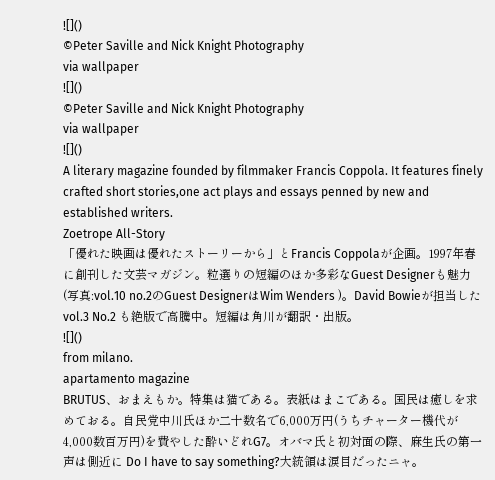![]()
©Peter Saville and Nick Knight Photography
via wallpaper
![]()
©Peter Saville and Nick Knight Photography
via wallpaper
![]()
A literary magazine founded by filmmaker Francis Coppola. It features finely crafted short stories,one act plays and essays penned by new and established writers.
Zoetrope All-Story
「優れた映画は優れたストーリーから」とFrancis Coppolaが企画。1997年春に創刊した文芸マガジン。粒選りの短編のほか多彩なGuest Designerも魅力(写真:vol.10 no.2のGuest DesignerはWim Wenders )。David Bowieが担当したvol.3 No.2 も絶版で高騰中。短編は角川が翻訳・出版。
![]()
from milano.
apartamento magazine
BRUTUS、おまえもか。特集は猫である。表紙はまこである。国民は癒しを求めておる。自民党中川氏ほか二十数名で6,000万円(うちチャーター機代が4,000数百万円)を費やした酔いどれG7。オバマ氏と初対面の際、麻生氏の第一声は側近に Do I have to say something?大統領は涙目だったニャ。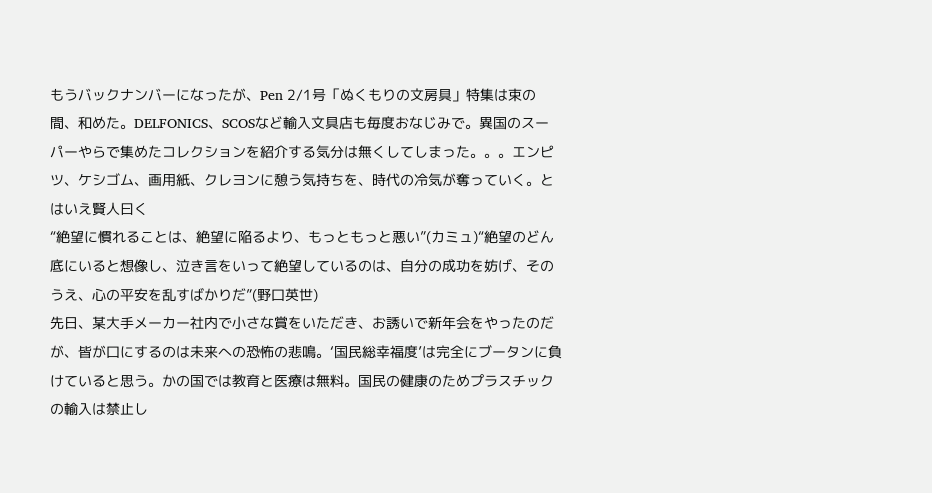もうバックナンバーになったが、Pen 2/1号「ぬくもりの文房具」特集は束の間、和めた。DELFONICS、SCOSなど輸入文具店も毎度おなじみで。異国のスーパーやらで集めたコレクションを紹介する気分は無くしてしまった。。。エンピツ、ケシゴム、画用紙、クレヨンに憩う気持ちを、時代の冷気が奪っていく。とはいえ賢人曰く
“絶望に慣れることは、絶望に陥るより、もっともっと悪い”(カミュ)“絶望のどん底にいると想像し、泣き言をいって絶望しているのは、自分の成功を妨げ、そのうえ、心の平安を乱すばかりだ”(野口英世)
先日、某大手メーカー社内で小さな賞をいただき、お誘いで新年会をやったのだが、皆が口にするのは未来への恐怖の悲鳴。‘国民総幸福度’は完全にブータンに負けていると思う。かの国では教育と医療は無料。国民の健康のためプラスチックの輸入は禁止し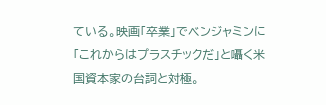ている。映画「卒業」でベンジャミンに「これからはプラスチックだ」と囁く米国資本家の台詞と対極。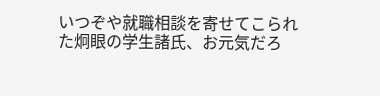いつぞや就職相談を寄せてこられた炯眼の学生諸氏、お元気だろ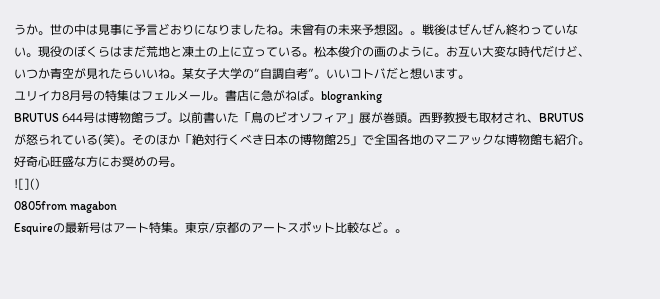うか。世の中は見事に予言どおりになりましたね。未曾有の未来予想図。。戦後はぜんぜん終わっていない。現役のぼくらはまだ荒地と凍土の上に立っている。松本俊介の画のように。お互い大変な時代だけど、いつか青空が見れたらいいね。某女子大学の“自調自考”。いいコトバだと想います。
ユリイカ8月号の特集はフェルメール。書店に急がねば。blogranking
BRUTUS 644号は博物館ラブ。以前書いた「鳥のビオソフィア」展が巻頭。西野教授も取材され、BRUTUSが怒られている(笑)。そのほか「絶対行くべき日本の博物館25」で全国各地のマニアックな博物館も紹介。好奇心旺盛な方にお奨めの号。
![]()
0805from magabon
Esquireの最新号はアート特集。東京/京都のアートスポット比較など。。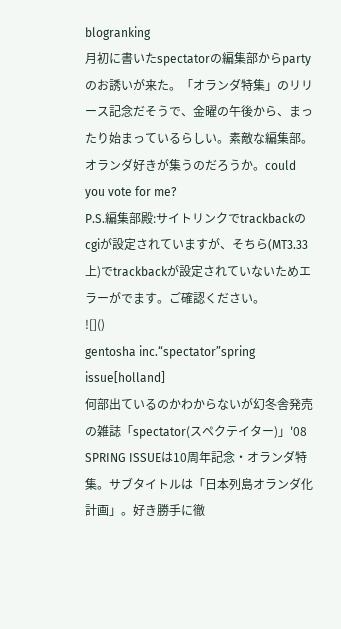blogranking
月初に書いたspectatorの編集部からpartyのお誘いが来た。「オランダ特集」のリリース記念だそうで、金曜の午後から、まったり始まっているらしい。素敵な編集部。オランダ好きが集うのだろうか。could you vote for me?
P.S.編集部殿:サイトリンクでtrackbackのcgiが設定されていますが、そちら(MT3.33上)でtrackbackが設定されていないためエラーがでます。ご確認ください。
![]()
gentosha inc.“spectator”spring issue[holland]
何部出ているのかわからないが幻冬舎発売の雑誌「spectator(スペクテイター)」'08 SPRING ISSUEは10周年記念・オランダ特集。サブタイトルは「日本列島オランダ化計画」。好き勝手に徹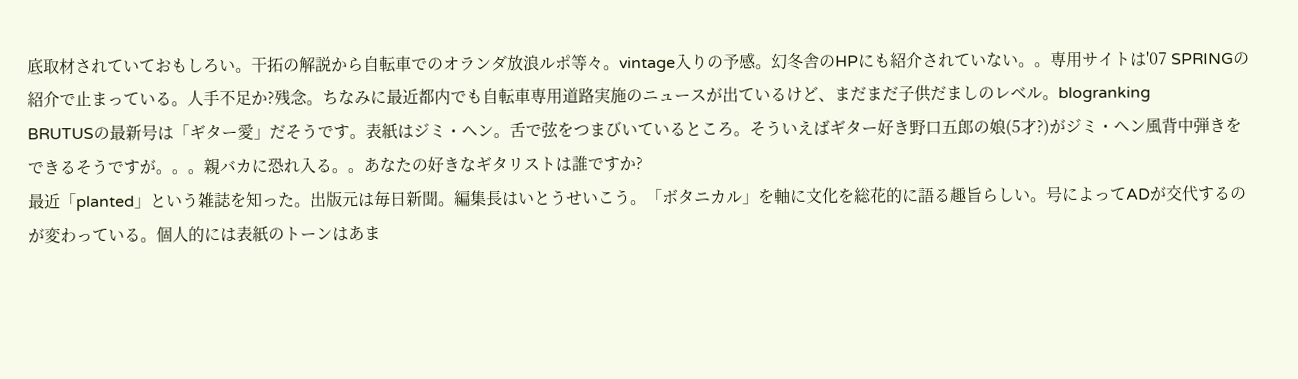底取材されていておもしろい。干拓の解説から自転車でのオランダ放浪ルポ等々。vintage入りの予感。幻冬舎のHPにも紹介されていない。。専用サイトは'07 SPRINGの紹介で止まっている。人手不足か?残念。ちなみに最近都内でも自転車専用道路実施のニュースが出ているけど、まだまだ子供だましのレベル。blogranking
BRUTUSの最新号は「ギター愛」だそうです。表紙はジミ・ヘン。舌で弦をつまびいているところ。そういえばギター好き野口五郎の娘(5才?)がジミ・ヘン風背中弾きをできるそうですが。。。親バカに恐れ入る。。あなたの好きなギタリストは誰ですか?
最近「planted」という雑誌を知った。出版元は毎日新聞。編集長はいとうせいこう。「ボタニカル」を軸に文化を総花的に語る趣旨らしい。号によってADが交代するのが変わっている。個人的には表紙のトーンはあま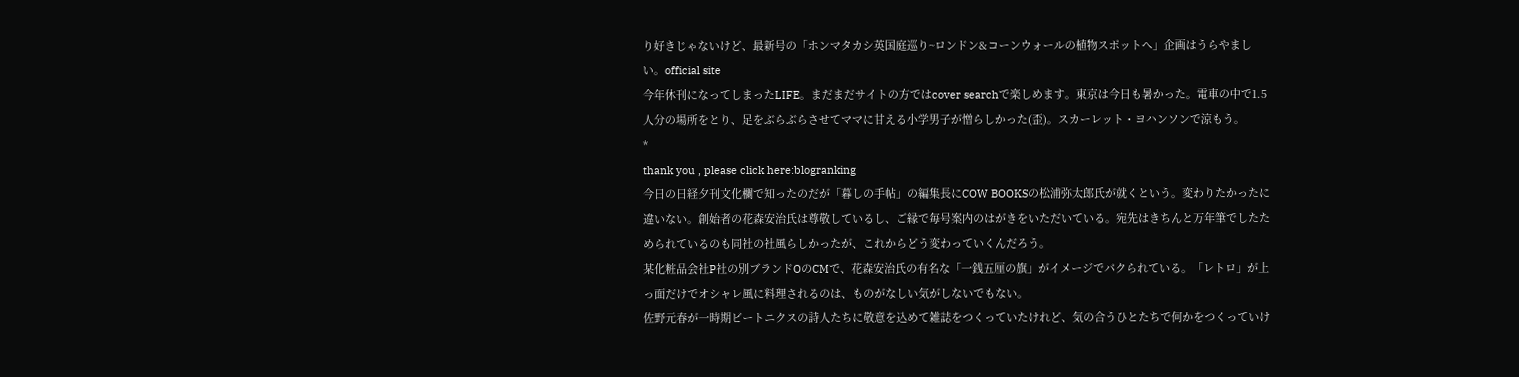り好きじゃないけど、最新号の「ホンマタカシ英国庭巡り~ロンドン&コーンウォールの植物スポットへ」企画はうらやましい。official site
今年休刊になってしまったLIFE。まだまだサイトの方ではcover searchで楽しめます。東京は今日も暑かった。電車の中で1.5人分の場所をとり、足をぶらぶらさせてママに甘える小学男子が憎らしかった(歪)。スカーレット・ヨハンソンで涼もう。
*
thank you , please click here:blogranking
今日の日経夕刊文化欄で知ったのだが「暮しの手帖」の編集長にCOW BOOKSの松浦弥太郎氏が就くという。変わりたかったに違いない。創始者の花森安治氏は尊敬しているし、ご縁で毎号案内のはがきをいただいている。宛先はきちんと万年筆でしたためられているのも同社の社風らしかったが、これからどう変わっていくんだろう。
某化粧品会社P社の別ブランドOのCMで、花森安治氏の有名な「一銭五厘の旗」がイメージでパクられている。「レトロ」が上っ面だけでオシャレ風に料理されるのは、ものがなしい気がしないでもない。
佐野元春が一時期ビートニクスの詩人たちに敬意を込めて雑誌をつくっていたけれど、気の合うひとたちで何かをつくっていけ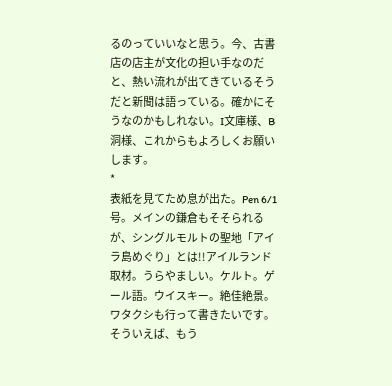るのっていいなと思う。今、古書店の店主が文化の担い手なのだと、熱い流れが出てきているそうだと新聞は語っている。確かにそうなのかもしれない。I文庫様、B洞様、これからもよろしくお願いします。
*
表紙を見てため息が出た。Pen 6/1号。メインの鎌倉もそそられるが、シングルモルトの聖地「アイラ島めぐり」とは!!アイルランド取材。うらやましい。ケルト。ゲール語。ウイスキー。絶佳絶景。ワタクシも行って書きたいです。そういえば、もう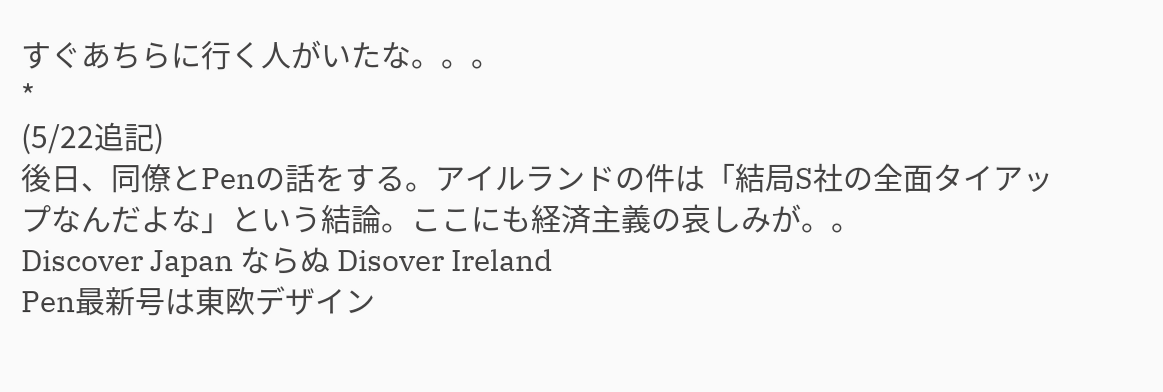すぐあちらに行く人がいたな。。。
*
(5/22追記)
後日、同僚とPenの話をする。アイルランドの件は「結局S社の全面タイアップなんだよな」という結論。ここにも経済主義の哀しみが。。
Discover Japan ならぬ Disover Ireland
Pen最新号は東欧デザイン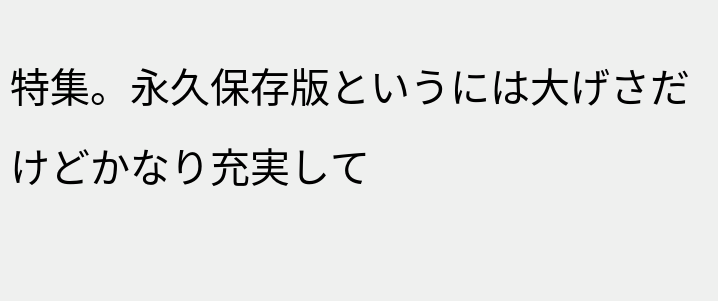特集。永久保存版というには大げさだけどかなり充実して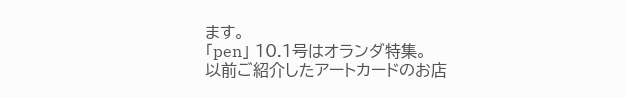ます。
「pen」 10.1号はオランダ特集。
以前ご紹介したアートカードのお店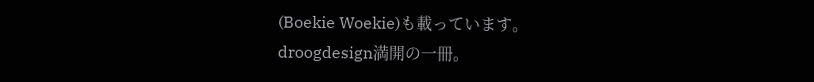(Boekie Woekie)も載っています。
droogdesign満開の一冊。